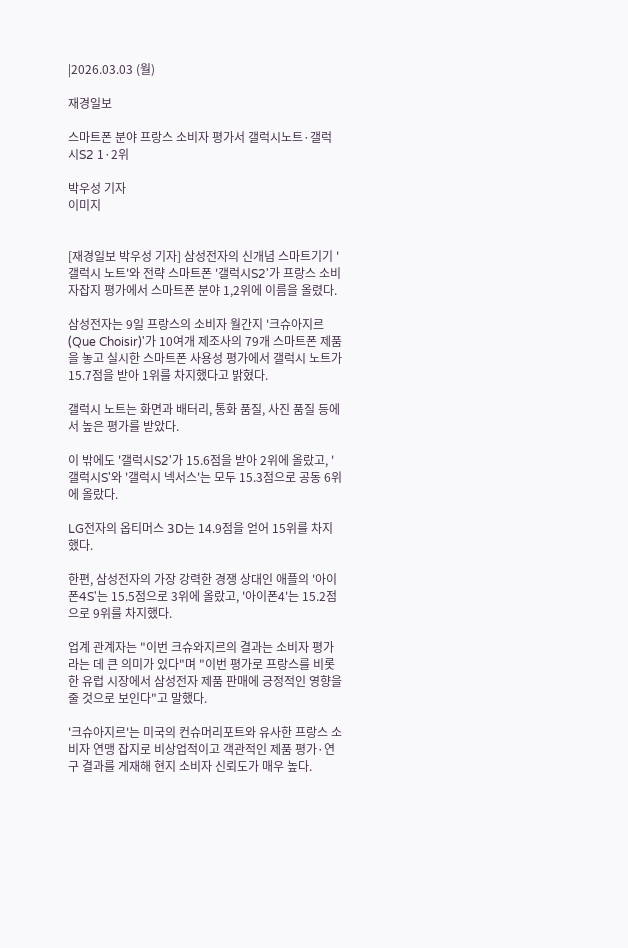|2026.03.03 (월)

재경일보

스마트폰 분야 프랑스 소비자 평가서 갤럭시노트·갤럭시S2 1·2위

박우성 기자
이미지


[재경일보 박우성 기자] 삼성전자의 신개념 스마트기기 '갤럭시 노트'와 전략 스마트폰 '갤럭시S2'가 프랑스 소비자잡지 평가에서 스마트폰 분야 1,2위에 이름을 올렸다.

삼성전자는 9일 프랑스의 소비자 월간지 '크슈아지르(Que Choisir)'가 10여개 제조사의 79개 스마트폰 제품을 놓고 실시한 스마트폰 사용성 평가에서 갤럭시 노트가 15.7점을 받아 1위를 차지했다고 밝혔다.

갤럭시 노트는 화면과 배터리, 통화 품질, 사진 품질 등에서 높은 평가를 받았다.

이 밖에도 '갤럭시S2'가 15.6점을 받아 2위에 올랐고, '갤럭시S'와 '갤럭시 넥서스'는 모두 15.3점으로 공동 6위에 올랐다.

LG전자의 옵티머스 3D는 14.9점을 얻어 15위를 차지했다.

한편, 삼성전자의 가장 강력한 경쟁 상대인 애플의 '아이폰4S'는 15.5점으로 3위에 올랐고, '아이폰4'는 15.2점으로 9위를 차지했다.

업계 관계자는 "이번 크슈와지르의 결과는 소비자 평가라는 데 큰 의미가 있다"며 "이번 평가로 프랑스를 비롯한 유럽 시장에서 삼성전자 제품 판매에 긍정적인 영향을 줄 것으로 보인다"고 말했다.

'크슈아지르'는 미국의 컨슈머리포트와 유사한 프랑스 소비자 연맹 잡지로 비상업적이고 객관적인 제품 평가·연구 결과를 게재해 현지 소비자 신뢰도가 매우 높다.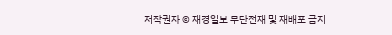저작권자 © 재경일보 무단전재 및 재배포 금지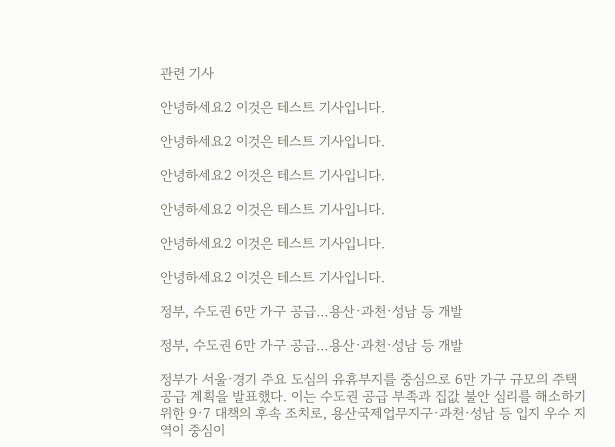관련 기사

안녕하세요2 이것은 테스트 기사입니다.

안녕하세요2 이것은 테스트 기사입니다.

안녕하세요2 이것은 테스트 기사입니다.

안녕하세요2 이것은 테스트 기사입니다.

안녕하세요2 이것은 테스트 기사입니다.

안녕하세요2 이것은 테스트 기사입니다.

정부, 수도권 6만 가구 공급…용산·과천·성남 등 개발

정부, 수도권 6만 가구 공급…용산·과천·성남 등 개발

정부가 서울·경기 주요 도심의 유휴부지를 중심으로 6만 가구 규모의 주택 공급 계획을 발표했다. 이는 수도권 공급 부족과 집값 불안 심리를 해소하기 위한 9·7 대책의 후속 조치로, 용산국제업무지구·과천·성남 등 입지 우수 지역이 중심이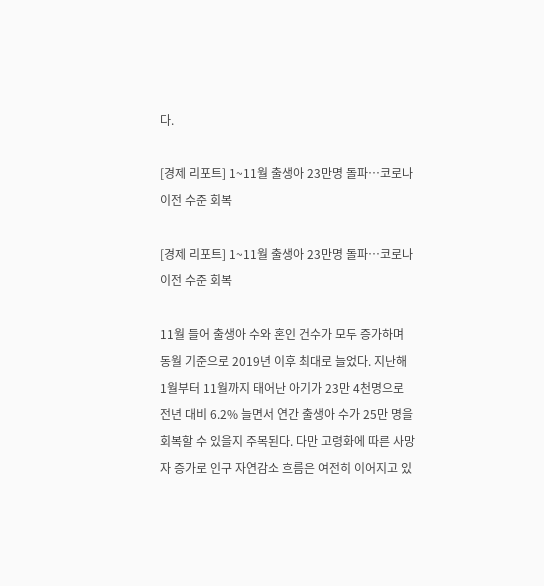다.

[경제 리포트] 1~11월 출생아 23만명 돌파…코로나 이전 수준 회복

[경제 리포트] 1~11월 출생아 23만명 돌파…코로나 이전 수준 회복

11월 들어 출생아 수와 혼인 건수가 모두 증가하며 동월 기준으로 2019년 이후 최대로 늘었다. 지난해 1월부터 11월까지 태어난 아기가 23만 4천명으로 전년 대비 6.2% 늘면서 연간 출생아 수가 25만 명을 회복할 수 있을지 주목된다. 다만 고령화에 따른 사망자 증가로 인구 자연감소 흐름은 여전히 이어지고 있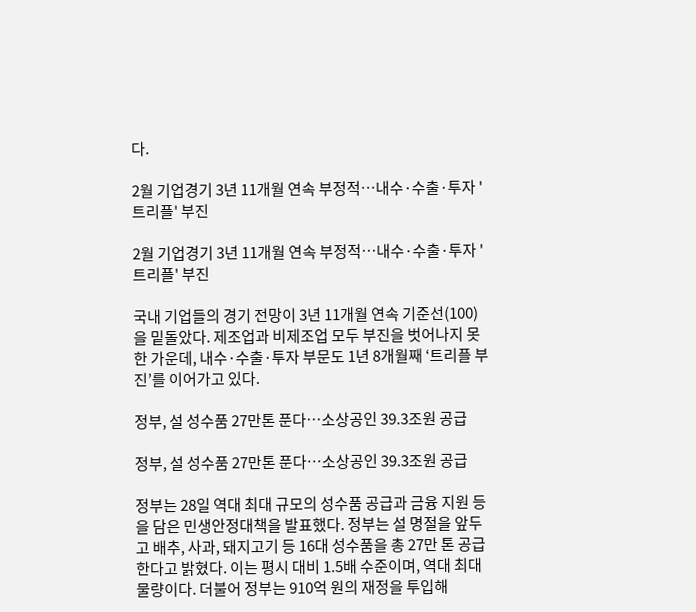다.

2월 기업경기 3년 11개월 연속 부정적…내수·수출·투자 '트리플' 부진

2월 기업경기 3년 11개월 연속 부정적…내수·수출·투자 '트리플' 부진

국내 기업들의 경기 전망이 3년 11개월 연속 기준선(100)을 밑돌았다. 제조업과 비제조업 모두 부진을 벗어나지 못한 가운데, 내수·수출·투자 부문도 1년 8개월째 ‘트리플 부진’를 이어가고 있다.

정부, 설 성수품 27만톤 푼다…소상공인 39.3조원 공급

정부, 설 성수품 27만톤 푼다…소상공인 39.3조원 공급

정부는 28일 역대 최대 규모의 성수품 공급과 금융 지원 등을 담은 민생안정대책을 발표했다. 정부는 설 명절을 앞두고 배추, 사과, 돼지고기 등 16대 성수품을 총 27만 톤 공급한다고 밝혔다. 이는 평시 대비 1.5배 수준이며, 역대 최대 물량이다. 더불어 정부는 910억 원의 재정을 투입해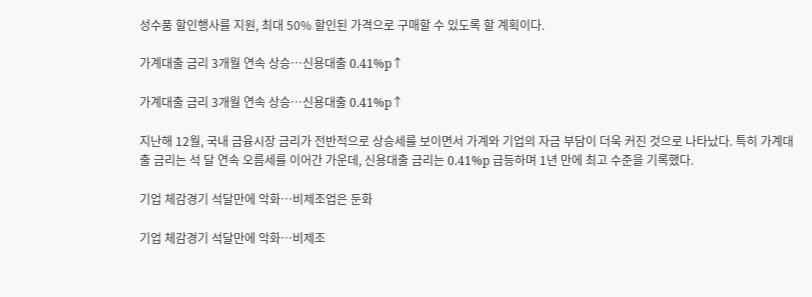성수품 할인행사를 지원, 최대 50% 할인된 가격으로 구매할 수 있도록 할 계획이다.

가계대출 금리 3개월 연속 상승…신용대출 0.41%p↑

가계대출 금리 3개월 연속 상승…신용대출 0.41%p↑

지난해 12월, 국내 금융시장 금리가 전반적으로 상승세를 보이면서 가계와 기업의 자금 부담이 더욱 커진 것으로 나타났다. 특히 가계대출 금리는 석 달 연속 오름세를 이어간 가운데, 신용대출 금리는 0.41%p 급등하며 1년 만에 최고 수준을 기록했다.

기업 체감경기 석달만에 악화…비제조업은 둔화

기업 체감경기 석달만에 악화…비제조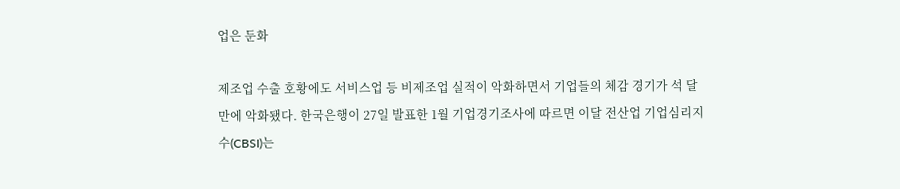업은 둔화

제조업 수출 호황에도 서비스업 등 비제조업 실적이 악화하면서 기업들의 체감 경기가 석 달 만에 악화됐다. 한국은행이 27일 발표한 1월 기업경기조사에 따르면 이달 전산업 기업심리지수(CBSI)는